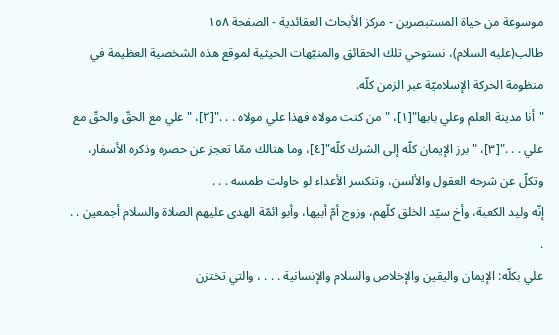موسوعة من حياة المستبصرين - مركز الأبحاث العقائدية - الصفحة ١٥٨
طالب(عليه السلام)، نستوحي تلك الحقائق والمنبّهات الحيثية لموقع هذه الشخصية العظيمة في منظومة الحركة الإسلاميّة عبر الزمن كلّه.
"أنا مدينة العلم وعلي بابها"[١]، "من كنت مولاه فهذا علي مولاه . . ."[٢]، "علي مع الحقّ والحقّ مع علي . . ."[٣]، "برز الإيمان كلّه إلى الشرك كلّه"[٤]، وما هنالك ممّا تعجز عن حصره وذكره الأسفار، وتكلّ عن شرحه العقول والألسن، وتنكسر الأعداء لو حاولت طمسه . . .
إنّه وليد الكعبة، وأخ سيّد الخلق كلّهم، وزوج أمّ أبيها، وأبو ائمّة الهدى عليهم الصلاة والسلام أجمعين . . .
علي بكلّه: الإيمان واليقين والإخلاص والسلام والإنسانية . . . ، والتي تختزن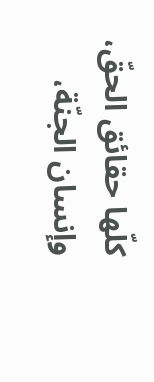كلّها حقائق الحقّ، وإنسان الجنّة،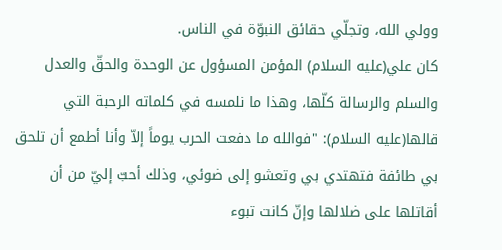وولي الله، وتجلّي حقائق النبوّة في الناس.
كان علي(عليه السلام) المؤمن المسؤول عن الوحدة والحقّ والعدل والسلم والرسالة كلّها، وهذا ما نلمسه في كلماته الرحبة التي قالها(عليه السلام): "فوالله ما دفعت الحرب يوماً إلاّ وأنا أطمع أن تلحق بي طائفة فتهتدي بي وتعشو إلى ضوئي، وذلك أحبّ إليّ من أن أقاتلها على ضلالها وإنّ كانت تبوء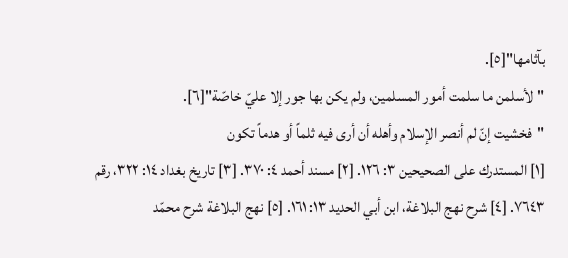بآثامها"[٥].
"لأسلمن ما سلمت أمور المسلمين، ولم يكن بها جور إلا عليّ خاصّة"[٦].
"فخشيت إنّ لم أنصر الإسلام وأهله أن أرى فيه ثلماً أو هدماً تكون
[١] المستدرك على الصحيحين ٣: ١٢٦. [٢] مسند أحمد ٤: ٣٧٠. [٣] تاريخ بغداد ١٤: ٣٢٢، رقم ٧٦٤٣. [٤] شرح نهج البلاغة، ابن أبي الحديد ١٣: ١٦١. [٥] نهج البلاغة شرح محمّد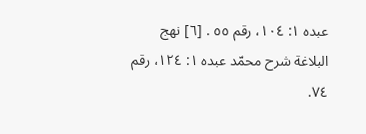عبده ١: ١٠٤، رقم ٥٥ . [٦] نهج البلاغة شرح محمّد عبده ١: ١٢٤، رقم ٧٤.